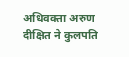अधिवक्ता अरुण दीक्षित ने कुलपति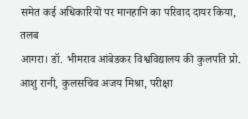समेत कई अधिकारियों पर मानहानि का परिवाद दायर किया, तलब
आगरा। डॉ. भीमराव आंबेडकर विश्वविद्यालय की कुलपति प्रो. आशु रानी, कुलसचिव अजय मिश्रा, परीक्षा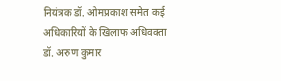नियंत्रक डॉ. ओमप्रकाश समेत कई अधिकारियों के खिलाफ अधिवक्ता डॉ. अरुण कुमार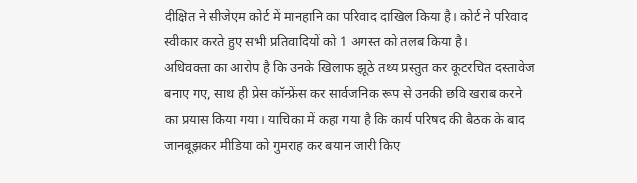दीक्षित ने सीजेएम कोर्ट में मानहानि का परिवाद दाखिल किया है। कोर्ट ने परिवाद स्वीकार करते हुए सभी प्रतिवादियों को 1 अगस्त को तलब किया है।
अधिवक्ता का आरोप है कि उनके खिलाफ झूठे तथ्य प्रस्तुत कर कूटरचित दस्तावेज बनाए गए, साथ ही प्रेस कॉन्फ्रेंस कर सार्वजनिक रूप से उनकी छवि खराब करने का प्रयास किया गया। याचिका में कहा गया है कि कार्य परिषद की बैठक के बाद जानबूझकर मीडिया को गुमराह कर बयान जारी किए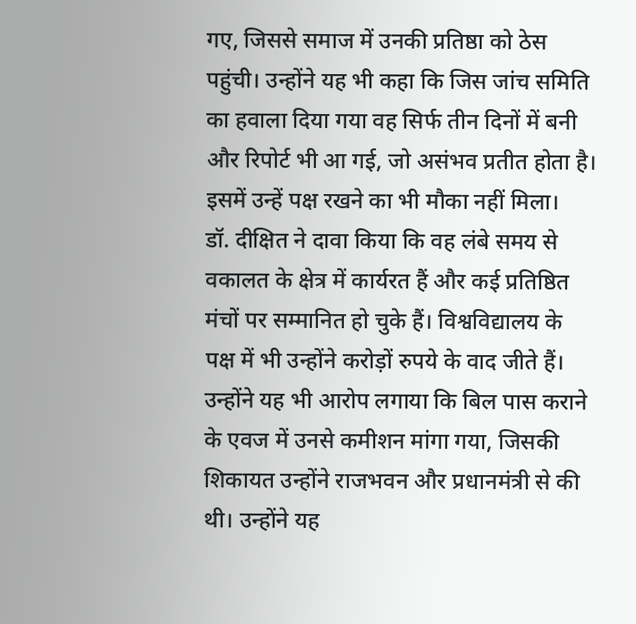गए, जिससे समाज में उनकी प्रतिष्ठा को ठेस पहुंची। उन्होंने यह भी कहा कि जिस जांच समिति का हवाला दिया गया वह सिर्फ तीन दिनों में बनी और रिपोर्ट भी आ गई, जो असंभव प्रतीत होता है। इसमें उन्हें पक्ष रखने का भी मौका नहीं मिला।
डॉ. दीक्षित ने दावा किया कि वह लंबे समय से वकालत के क्षेत्र में कार्यरत हैं और कई प्रतिष्ठित मंचों पर सम्मानित हो चुके हैं। विश्वविद्यालय के पक्ष में भी उन्होंने करोड़ों रुपये के वाद जीते हैं। उन्होंने यह भी आरोप लगाया कि बिल पास कराने के एवज में उनसे कमीशन मांगा गया, जिसकी शिकायत उन्होंने राजभवन और प्रधानमंत्री से की थी। उन्होंने यह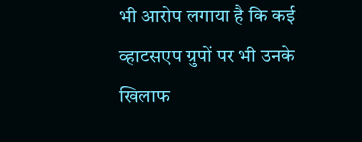भी आरोप लगाया है कि कई व्हाटसएप ग्रुपों पर भी उनके खिलाफ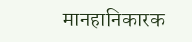मानहानिकारक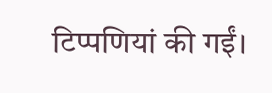टिप्पणियां की गईं।